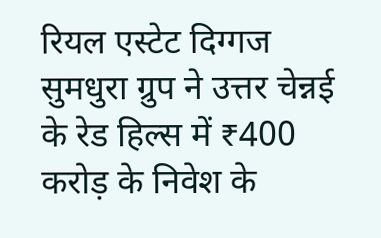रियल एस्टेट दिग्गज सुमधुरा ग्रुप ने उत्तर चेन्नई के रेड हिल्स में ₹400 करोड़ के निवेश के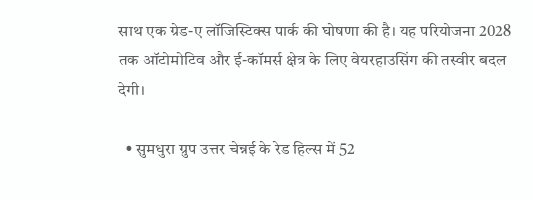साथ एक ग्रेड-ए लॉजिस्टिक्स पार्क की घोषणा की है। यह परियोजना 2028 तक ऑटोमोटिव और ई-कॉमर्स क्षेत्र के लिए वेयरहाउसिंग की तस्वीर बदल देगी।

  • सुमधुरा ग्रुप उत्तर चेन्नई के रेड हिल्स में 52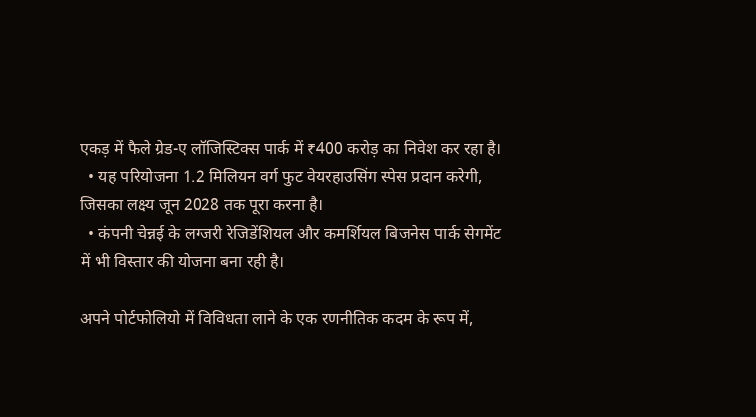एकड़ में फैले ग्रेड-ए लॉजिस्टिक्स पार्क में ₹400 करोड़ का निवेश कर रहा है।
  • यह परियोजना 1.2 मिलियन वर्ग फुट वेयरहाउसिंग स्पेस प्रदान करेगी, जिसका लक्ष्य जून 2028 तक पूरा करना है।
  • कंपनी चेन्नई के लग्जरी रेजिडेंशियल और कमर्शियल बिजनेस पार्क सेगमेंट में भी विस्तार की योजना बना रही है।

अपने पोर्टफोलियो में विविधता लाने के एक रणनीतिक कदम के रूप में,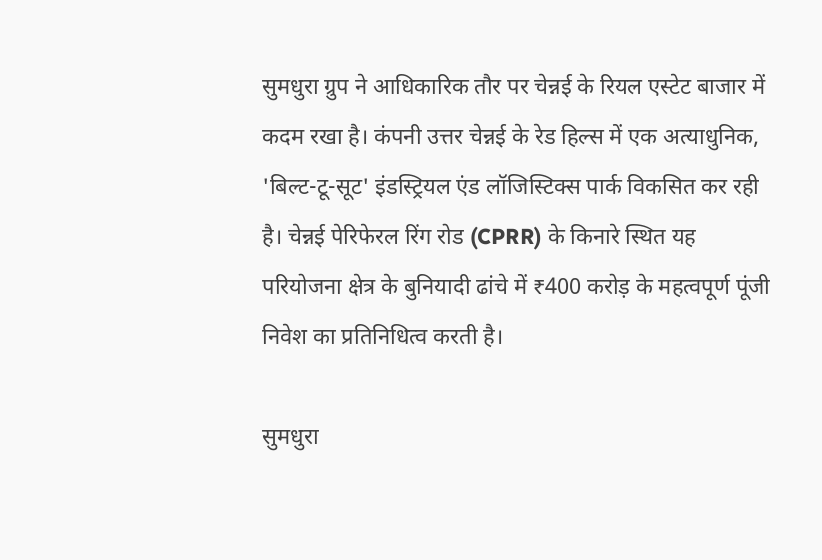सुमधुरा ग्रुप ने आधिकारिक तौर पर चेन्नई के रियल एस्टेट बाजार में कदम रखा है। कंपनी उत्तर चेन्नई के रेड हिल्स में एक अत्याधुनिक, 'बिल्ट-टू-सूट' इंडस्ट्रियल एंड लॉजिस्टिक्स पार्क विकसित कर रही है। चेन्नई पेरिफेरल रिंग रोड (CPRR) के किनारे स्थित यह परियोजना क्षेत्र के बुनियादी ढांचे में ₹400 करोड़ के महत्वपूर्ण पूंजी निवेश का प्रतिनिधित्व करती है।

सुमधुरा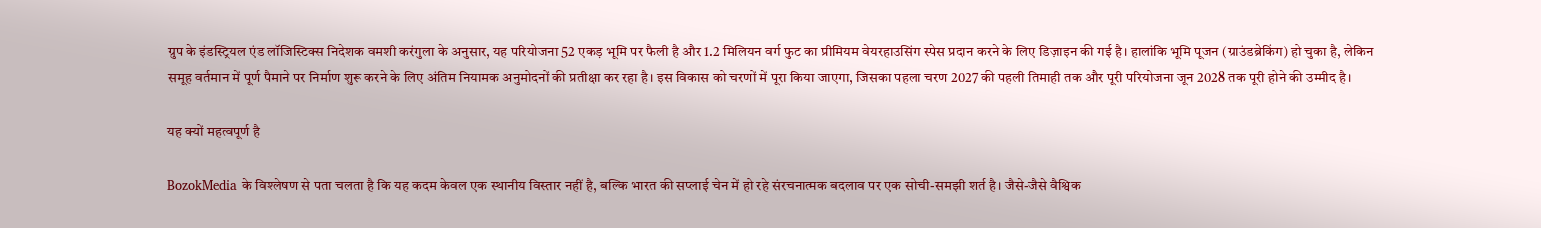ग्रुप के इंडस्ट्रियल एंड लॉजिस्टिक्स निदेशक वमशी करंगुला के अनुसार, यह परियोजना 52 एकड़ भूमि पर फैली है और 1.2 मिलियन वर्ग फुट का प्रीमियम वेयरहाउसिंग स्पेस प्रदान करने के लिए डिज़ाइन की गई है। हालांकि भूमि पूजन (ग्राउंडब्रेकिंग) हो चुका है, लेकिन समूह वर्तमान में पूर्ण पैमाने पर निर्माण शुरू करने के लिए अंतिम नियामक अनुमोदनों की प्रतीक्षा कर रहा है। इस विकास को चरणों में पूरा किया जाएगा, जिसका पहला चरण 2027 की पहली तिमाही तक और पूरी परियोजना जून 2028 तक पूरी होने की उम्मीद है।

यह क्यों महत्वपूर्ण है

BozokMedia के विश्लेषण से पता चलता है कि यह कदम केवल एक स्थानीय विस्तार नहीं है, बल्कि भारत की सप्लाई चेन में हो रहे संरचनात्मक बदलाव पर एक सोची-समझी शर्त है। जैसे-जैसे वैश्विक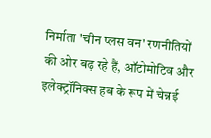निर्माता 'चीन प्लस वन' रणनीतियों की ओर बढ़ रहे हैं, ऑटोमोटिव और इलेक्ट्रॉनिक्स हब के रूप में चेन्नई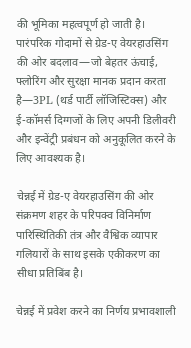की भूमिका महत्वपूर्ण हो जाती है। पारंपरिक गोदामों से ग्रेड-ए वेयरहाउसिंग की ओर बदलाव—जो बेहतर ऊंचाई, फ्लोरिंग और सुरक्षा मानक प्रदान करता है—3PL (थर्ड पार्टी लॉजिस्टिक्स) और ई-कॉमर्स दिग्गजों के लिए अपनी डिलीवरी और इन्वेंट्री प्रबंधन को अनुकूलित करने के लिए आवश्यक है।

चेन्नई में ग्रेड-ए वेयरहाउसिंग की ओर संक्रमण शहर के परिपक्व विनिर्माण पारिस्थितिकी तंत्र और वैश्विक व्यापार गलियारों के साथ इसके एकीकरण का सीधा प्रतिबिंब है।

चेन्नई में प्रवेश करने का निर्णय प्रभावशाली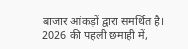बाजार आंकड़ों द्वारा समर्थित है। 2026 की पहली छमाही में,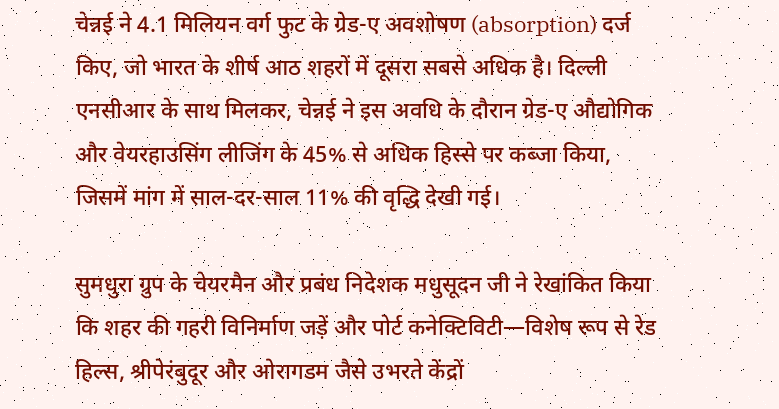चेन्नई ने 4.1 मिलियन वर्ग फुट के ग्रेड-ए अवशोषण (absorption) दर्ज किए, जो भारत के शीर्ष आठ शहरों में दूसरा सबसे अधिक है। दिल्ली एनसीआर के साथ मिलकर, चेन्नई ने इस अवधि के दौरान ग्रेड-ए औद्योगिक और वेयरहाउसिंग लीजिंग के 45% से अधिक हिस्से पर कब्जा किया, जिसमें मांग में साल-दर-साल 11% की वृद्धि देखी गई।

सुमधुरा ग्रुप के चेयरमैन और प्रबंध निदेशक मधुसूदन जी ने रेखांकित किया कि शहर की गहरी विनिर्माण जड़ें और पोर्ट कनेक्टिविटी—विशेष रूप से रेड हिल्स, श्रीपेरंबुदूर और ओरागडम जैसे उभरते केंद्रों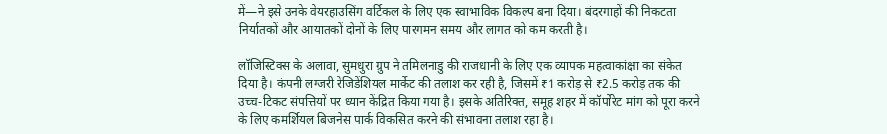में—ने इसे उनके वेयरहाउसिंग वर्टिकल के लिए एक स्वाभाविक विकल्प बना दिया। बंदरगाहों की निकटता निर्यातकों और आयातकों दोनों के लिए पारगमन समय और लागत को कम करती है।

लॉजिस्टिक्स के अलावा, सुमधुरा ग्रुप ने तमिलनाडु की राजधानी के लिए एक व्यापक महत्वाकांक्षा का संकेत दिया है। कंपनी लग्जरी रेजिडेंशियल मार्केट की तलाश कर रही है, जिसमें ₹1 करोड़ से ₹2.5 करोड़ तक की उच्च-टिकट संपत्तियों पर ध्यान केंद्रित किया गया है। इसके अतिरिक्त, समूह शहर में कॉर्पोरेट मांग को पूरा करने के लिए कमर्शियल बिजनेस पार्क विकसित करने की संभावना तलाश रहा है।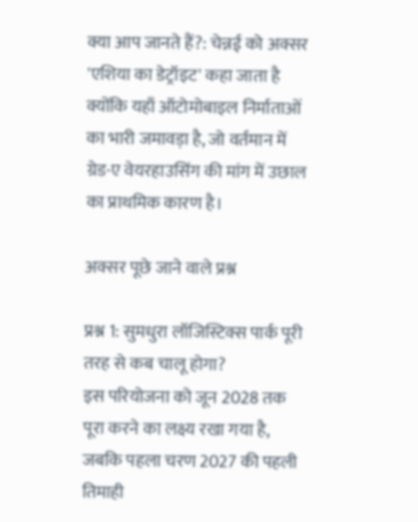क्या आप जानते हैं?: चेन्नई को अक्सर 'एशिया का डेट्रॉइट' कहा जाता है क्योंकि यहाँ ऑटोमोबाइल निर्माताओं का भारी जमावड़ा है, जो वर्तमान में ग्रेड-ए वेयरहाउसिंग की मांग में उछाल का प्राथमिक कारण है।

अक्सर पूछे जाने वाले प्रश्न

प्रश्न 1: सुमधुरा लॉजिस्टिक्स पार्क पूरी तरह से कब चालू होगा?
इस परियोजना को जून 2028 तक पूरा करने का लक्ष्य रखा गया है, जबकि पहला चरण 2027 की पहली तिमाही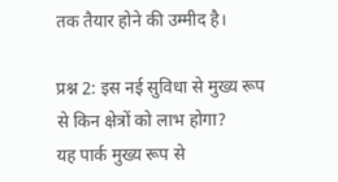तक तैयार होने की उम्मीद है।

प्रश्न 2: इस नई सुविधा से मुख्य रूप से किन क्षेत्रों को लाभ होगा?
यह पार्क मुख्य रूप से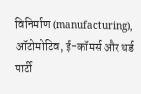विनिर्माण (manufacturing), ऑटोमोटिव, ई-कॉमर्स और थर्ड पार्टी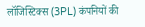लॉजिस्टिक्स (3PL) कंपनियों की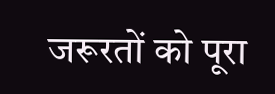जरूरतों को पूरा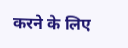करने के लिए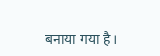बनाया गया है।